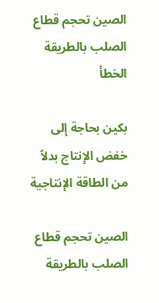الصين تحجم قطاع الصلب بالطريقة الخطأ

بكين بحاجة إلى خفض الإنتاج بدلاً من الطاقة الإنتاجية

الصين تحجم قطاع الصلب بالطريقة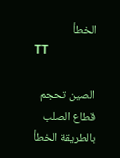الخطأ
TT

الصين تحجم قطاع الصلب بالطريقة الخطأ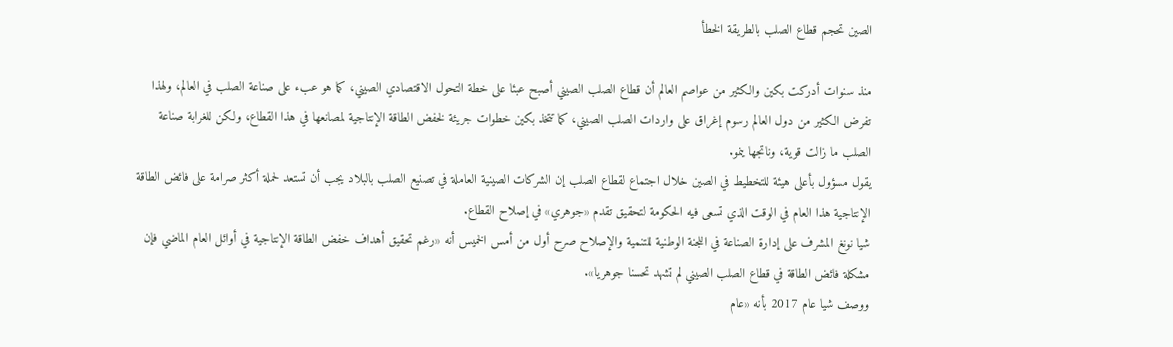الصين تحجم قطاع الصلب بالطريقة الخطأ

منذ سنوات أدركت بكين والكثير من عواصم العالم أن قطاع الصلب الصيني أصبح عبئا على خطة التحول الاقتصادي الصيني، كما هو عبء على صناعة الصلب في العالم، ولهذا تفرض الكثير من دول العالم رسوم إغراق على واردات الصلب الصيني، كما تتخذ بكين خطوات جريئة لخفض الطاقة الإنتاجية لمصانعها في هذا القطاع، ولكن للغرابة صناعة الصلب ما زالت قوية، وناتجها ينمو.
يقول مسؤول بأعلى هيئة للتخطيط في الصين خلال اجتماع لقطاع الصلب إن الشركات الصينية العاملة في تصنيع الصلب بالبلاد يجب أن تستعد لحملة أكثر صرامة على فائض الطاقة الإنتاجية هذا العام في الوقت الذي تسعى فيه الحكومة لتحقيق تقدم «جوهري» في إصلاح القطاع.
شيا نونغ المشرف على إدارة الصناعة في اللجنة الوطنية للتنمية والإصلاح صرح أول من أمس الخميس أنه «رغم تحقيق أهداف خفض الطاقة الإنتاجية في أوائل العام الماضي فإن مشكلة فائض الطاقة في قطاع الصلب الصيني لم تشهد تحسنا جوهريا».
ووصف شيا عام 2017 بأنه «عام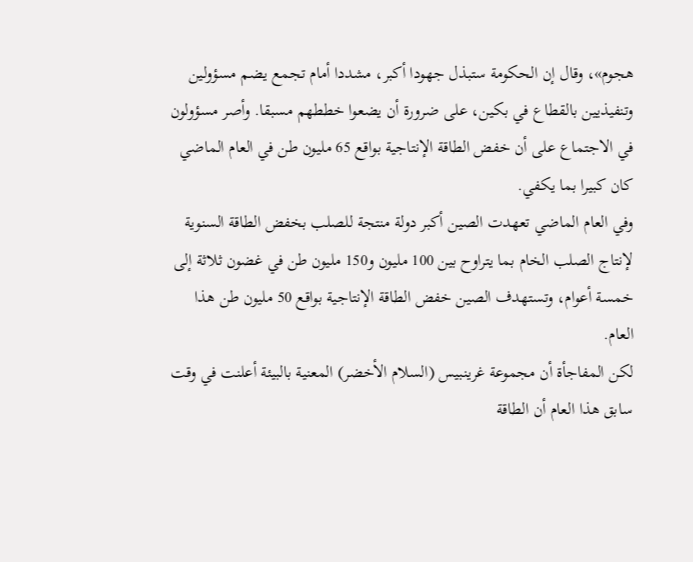هجوم»، وقال إن الحكومة ستبذل جهودا أكبر، مشددا أمام تجمع يضم مسؤولين وتنفيذيين بالقطاع في بكين، على ضرورة أن يضعوا خططهم مسبقا. وأصر مسؤولون في الاجتماع على أن خفض الطاقة الإنتاجية بواقع 65 مليون طن في العام الماضي كان كبيرا بما يكفي.
وفي العام الماضي تعهدت الصين أكبر دولة منتجة للصلب بخفض الطاقة السنوية لإنتاج الصلب الخام بما يتراوح بين 100 مليون و150 مليون طن في غضون ثلاثة إلى خمسة أعوام، وتستهدف الصين خفض الطاقة الإنتاجية بواقع 50 مليون طن هذا العام.
لكن المفاجأة أن مجموعة غرينبيس (السلام الأخضر) المعنية بالبيئة أعلنت في وقت سابق هذا العام أن الطاقة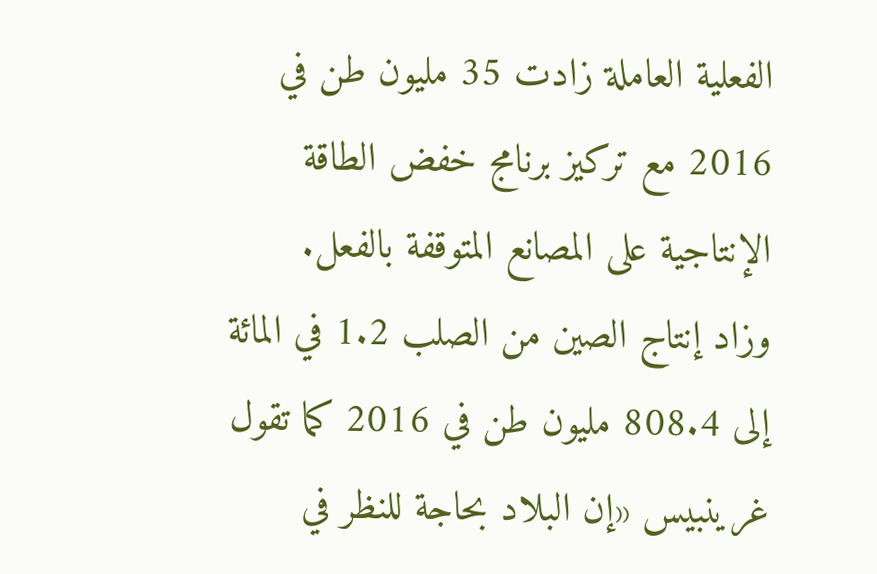الفعلية العاملة زادت 35 مليون طن في 2016 مع تركيز برنامج خفض الطاقة الإنتاجية على المصانع المتوقفة بالفعل.
وزاد إنتاج الصين من الصلب 1.2 في المائة إلى 808.4 مليون طن في 2016 كما تقول غرينبيس «إن البلاد بحاجة للنظر في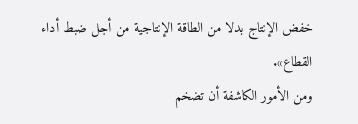خفض الإنتاج بدلا من الطاقة الإنتاجية من أجل ضبط أداء القطاع».
ومن الأمور الكاشفة أن تضخم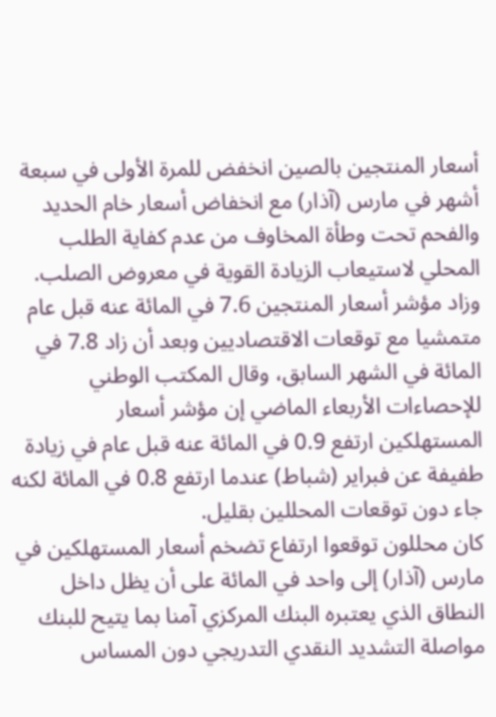أسعار المنتجين بالصين انخفض للمرة الأولى في سبعة أشهر في مارس (آذار) مع انخفاض أسعار خام الحديد والفحم تحت وطأة المخاوف من عدم كفاية الطلب المحلي لاستيعاب الزيادة القوية في معروض الصلب.
وزاد مؤشر أسعار المنتجين 7.6 في المائة عنه قبل عام متمشيا مع توقعات الاقتصاديين وبعد أن زاد 7.8 في المائة في الشهر السابق، وقال المكتب الوطني للإحصاءات الأربعاء الماضي إن مؤشر أسعار المستهلكين ارتفع 0.9 في المائة عنه قبل عام في زيادة طفيفة عن فبراير (شباط) عندما ارتفع 0.8 في المائة لكنه جاء دون توقعات المحللين بقليل.
كان محللون توقعوا ارتفاع تضخم أسعار المستهلكين في مارس (آذار) إلى واحد في المائة على أن يظل داخل النطاق الذي يعتبره البنك المركزي آمنا بما يتيح للبنك مواصلة التشديد النقدي التدريجي دون المساس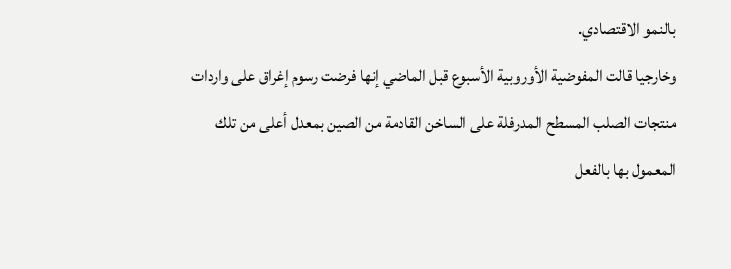بالنمو الاقتصادي.
وخارجيا قالت المفوضية الأوروبية الأسبوع قبل الماضي إنها فرضت رسوم إغراق على واردات منتجات الصلب المسطح المدرفلة على الساخن القادمة من الصين بمعدل أعلى من تلك المعمول بها بالفعل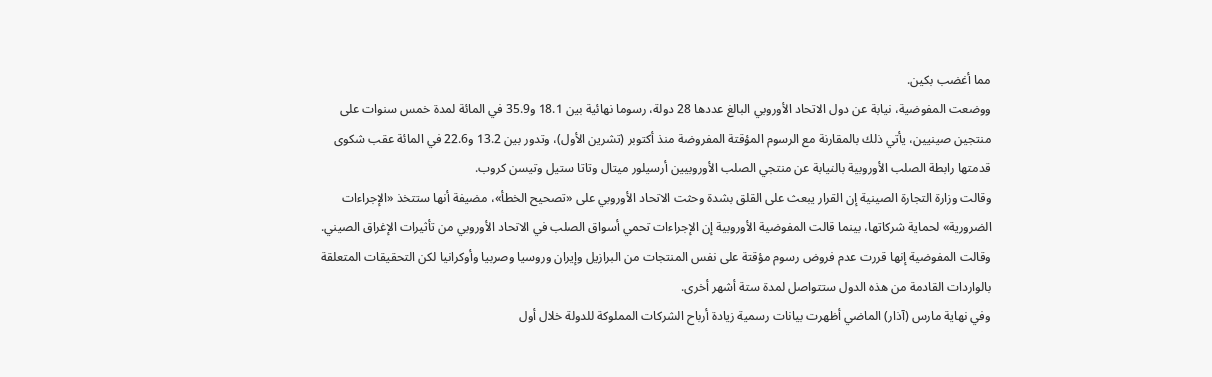مما أغضب بكين.
ووضعت المفوضية، نيابة عن دول الاتحاد الأوروبي البالغ عددها 28 دولة، رسوما نهائية بين 18.1 و35.9 في المائة لمدة خمس سنوات على منتجين صينيين، يأتي ذلك بالمقارنة مع الرسوم المؤقتة المفروضة منذ أكتوبر (تشرين الأول)، وتدور بين 13.2 و22.6 في المائة عقب شكوى قدمتها رابطة الصلب الأوروبية بالنيابة عن منتجي الصلب الأوروبيين أرسيلور ميتال وتاتا ستيل وتيسن كروب.
وقالت وزارة التجارة الصينية إن القرار يبعث على القلق بشدة وحثت الاتحاد الأوروبي على «تصحيح الخطأ»، مضيفة أنها ستتخذ «الإجراءات الضرورية» لحماية شركاتها، بينما قالت المفوضية الأوروبية إن الإجراءات تحمي أسواق الصلب في الاتحاد الأوروبي من تأثيرات الإغراق الصيني.
وقالت المفوضية إنها قررت عدم فروض رسوم مؤقتة على نفس المنتجات من البرازيل وإيران وروسيا وصربيا وأوكرانيا لكن التحقيقات المتعلقة بالواردات القادمة من هذه الدول ستتواصل لمدة ستة أشهر أخرى.
وفي نهاية مارس (آذار) الماضي أظهرت بيانات رسمية زيادة أرباح الشركات المملوكة للدولة خلال أول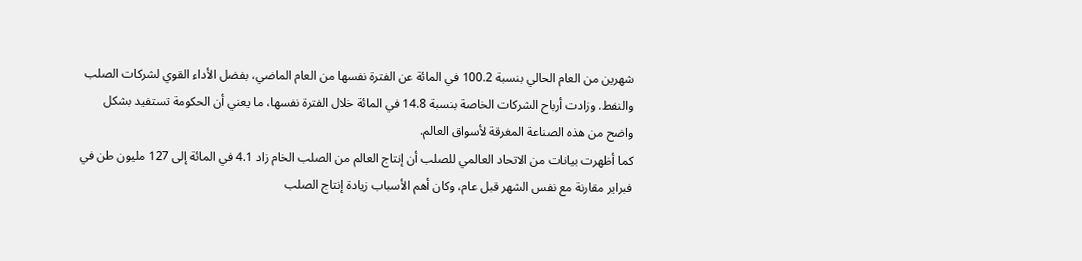شهرين من العام الحالي بنسبة 100.2 في المائة عن الفترة نفسها من العام الماضي، بفضل الأداء القوي لشركات الصلب والنفط. وزادت أرباح الشركات الخاصة بنسبة 14.8 في المائة خلال الفترة نفسها، ما يعني أن الحكومة تستفيد بشكل واضح من هذه الصناعة المغرقة لأسواق العالم.
كما أظهرت بيانات من الاتحاد العالمي للصلب أن إنتاج العالم من الصلب الخام زاد 4.1 في المائة إلى 127 مليون طن في فبراير مقارنة مع نفس الشهر قبل عام، وكان أهم الأسباب زيادة إنتاج الصلب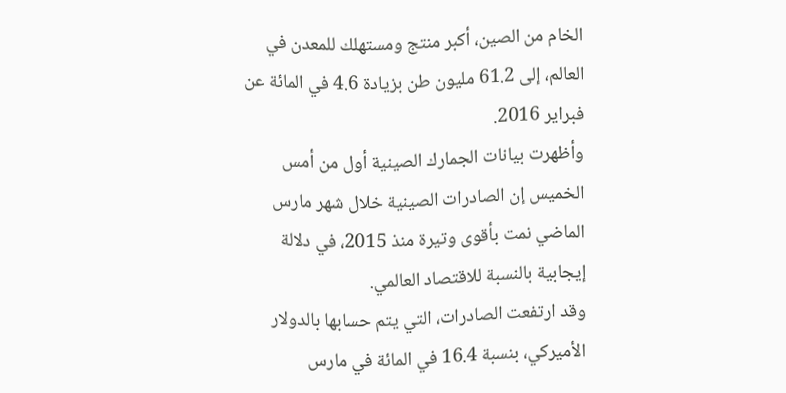الخام من الصين، أكبر منتج ومستهلك للمعدن في العالم، إلى 61.2 مليون طن بزيادة 4.6 في المائة عن فبراير 2016.
وأظهرت بيانات الجمارك الصينية أول من أمس الخميس إن الصادرات الصينية خلال شهر مارس الماضي نمت بأقوى وتيرة منذ 2015، في دلالة إيجابية بالنسبة للاقتصاد العالمي.
وقد ارتفعت الصادرات، التي يتم حسابها بالدولار الأميركي، بنسبة 16.4 في المائة في مارس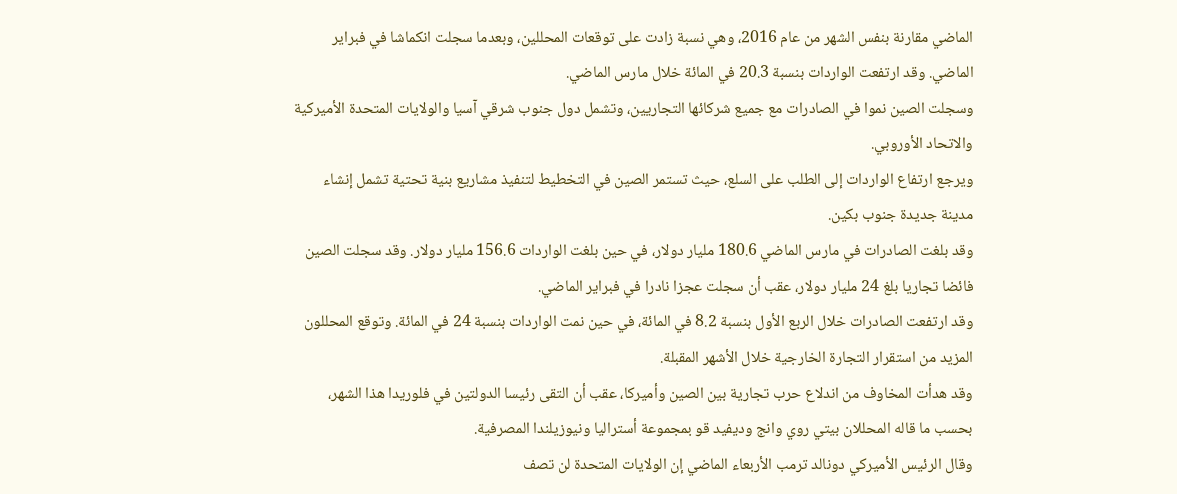الماضي مقارنة بنفس الشهر من عام 2016، وهي نسبة زادت على توقعات المحللين، وبعدما سجلت انكماشا في فبراير الماضي. وقد ارتفعت الواردات بنسبة 20.3 في المائة خلال مارس الماضي.
وسجلت الصين نموا في الصادرات مع جميع شركائها التجاريين، وتشمل دول جنوب شرقي آسيا والولايات المتحدة الأميركية والاتحاد الأوروبي.
ويرجع ارتفاع الواردات إلى الطلب على السلع، حيث تستمر الصين في التخطيط لتنفيذ مشاريع بنية تحتية تشمل إنشاء مدينة جديدة جنوب بكين.
وقد بلغت الصادرات في مارس الماضي 180.6 مليار دولار، في حين بلغت الواردات 156.6 مليار دولار. وقد سجلت الصين فائضا تجاريا بلغ 24 مليار دولار، عقب أن سجلت عجزا نادرا في فبراير الماضي.
وقد ارتفعت الصادرات خلال الربع الأول بنسبة 8.2 في المائة، في حين نمت الواردات بنسبة 24 في المائة. وتوقع المحللون المزيد من استقرار التجارة الخارجية خلال الأشهر المقبلة.
وقد هدأت المخاوف من اندلاع حرب تجارية بين الصين وأميركا، عقب أن التقى رئيسا الدولتين في فلوريدا هذا الشهر، بحسب ما قاله المحللان بيتي روي وانج وديفيد قو بمجموعة أستراليا ونيوزيلندا المصرفية.
وقال الرئيس الأميركي دونالد ترمب الأربعاء الماضي إن الولايات المتحدة لن تصف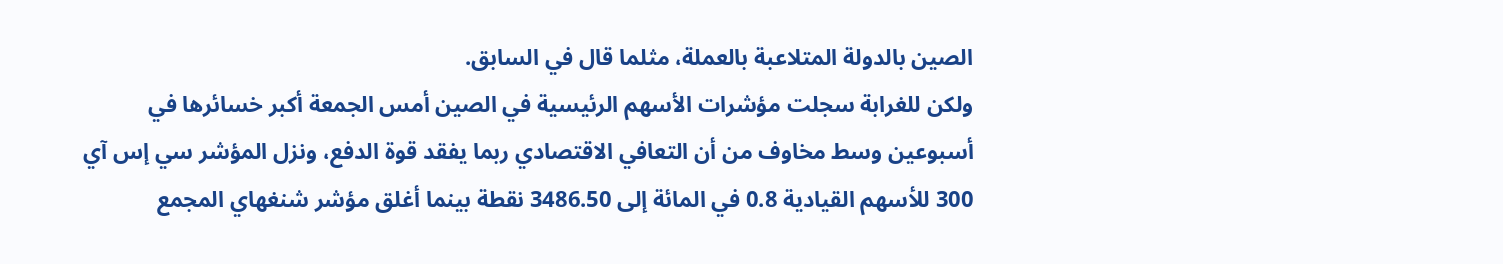الصين بالدولة المتلاعبة بالعملة، مثلما قال في السابق.
ولكن للغرابة سجلت مؤشرات الأسهم الرئيسية في الصين أمس الجمعة أكبر خسائرها في أسبوعين وسط مخاوف من أن التعافي الاقتصادي ربما يفقد قوة الدفع، ونزل المؤشر سي إس آي 300 للأسهم القيادية 0.8 في المائة إلى 3486.50 نقطة بينما أغلق مؤشر شنغهاي المجمع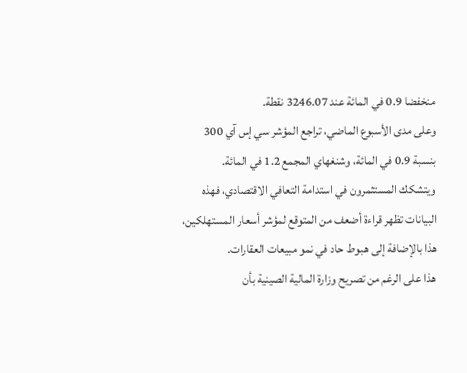منخفضا 0.9 في المائة عند 3246.07 نقطة.
وعلى مدى الأسبوع الماضي، تراجع المؤشر سي إس آي 300 بنسبة 0.9 في المائة، وشنغهاي المجمع 1.2 في المائة.
ويتشكك المستثمرون في استدامة التعافي الاقتصادي، فهذه البيانات تظهر قراءة أضعف من المتوقع لمؤشر أسعار المستهلكين، هذا بالإضافة إلى هبوط حاد في نمو مبيعات العقارات.
هذا على الرغم من تصريح وزارة المالية الصينية بأن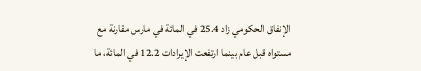الإنفاق الحكومي زاد 25.4 في المائة في مارس مقارنة مع مستواه قبل عام بينما ارتفعت الإيرادات 12.2 في المائة، ما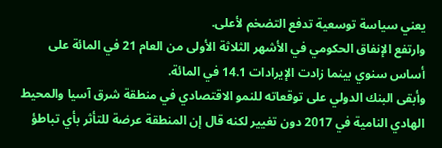يعني سياسة توسعية تدفع التضخم لأعلى.
وارتفع الإنفاق الحكومي في الأشهر الثلاثة الأولى من العام 21 في المائة على أساس سنوي بينما زادت الإيرادات 14.1 في المائة.
وأبقى البنك الدولي على توقعاته للنمو الاقتصادي في منطقة شرق آسيا والمحيط الهادي النامية في 2017 دون تغيير لكنه قال إن المنطقة عرضة للتأثر بأي تباطؤ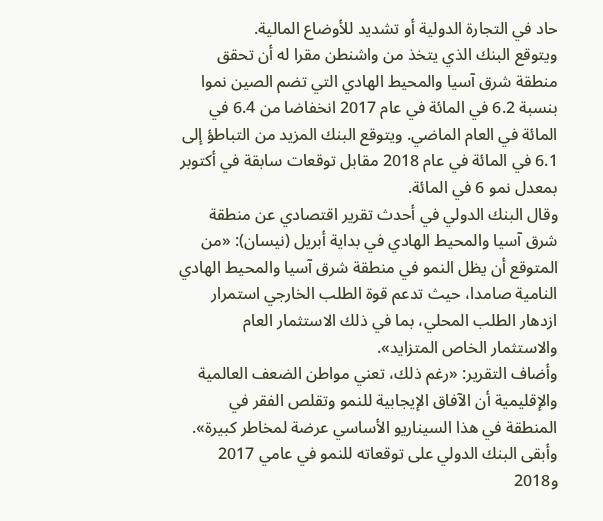حاد في التجارة الدولية أو تشديد للأوضاع المالية.
ويتوقع البنك الذي يتخذ من واشنطن مقرا له أن تحقق منطقة شرق آسيا والمحيط الهادي التي تضم الصين نموا بنسبة 6.2 في المائة في عام 2017 انخفاضا من 6.4 في المائة في العام الماضي. ويتوقع البنك المزيد من التباطؤ إلى 6.1 في المائة في عام 2018 مقابل توقعات سابقة في أكتوبر بمعدل نمو 6 في المائة.
وقال البنك الدولي في أحدث تقرير اقتصادي عن منطقة شرق آسيا والمحيط الهادي في بداية أبريل (نيسان): «من المتوقع أن يظل النمو في منطقة شرق آسيا والمحيط الهادي النامية صامدا، حيث تدعم قوة الطلب الخارجي استمرار ازدهار الطلب المحلي، بما في ذلك الاستثمار العام والاستثمار الخاص المتزايد».
وأضاف التقرير: «رغم ذلك، تعني مواطن الضعف العالمية والإقليمية أن الآفاق الإيجابية للنمو وتقلص الفقر في المنطقة في هذا السيناريو الأساسي عرضة لمخاطر كبيرة».
وأبقى البنك الدولي على توقعاته للنمو في عامي 2017 و2018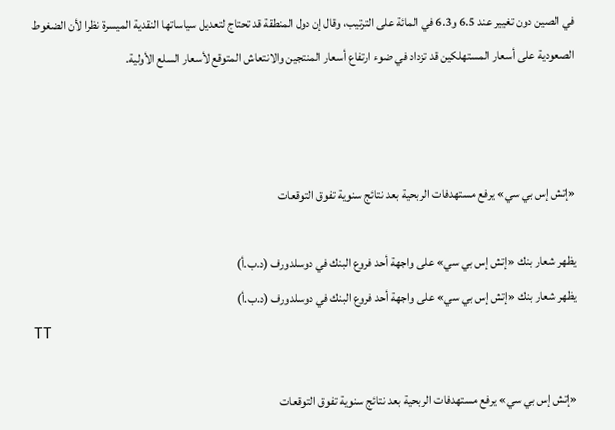في الصين دون تغيير عند 6.5 و6.3 في المائة على الترتيب، وقال إن دول المنطقة قد تحتاج لتعديل سياساتها النقدية الميسرة نظرا لأن الضغوط الصعودية على أسعار المستهلكين قد تزداد في ضوء ارتفاع أسعار المنتجين والانتعاش المتوقع لأسعار السلع الأولية.



«إتش إس بي سي» يرفع مستهدفات الربحية بعد نتائج سنوية تفوق التوقعات

يظهر شعار بنك «إتش إس بي سي» على واجهة أحد فروع البنك في دوسلدورف (د.ب.أ)
يظهر شعار بنك «إتش إس بي سي» على واجهة أحد فروع البنك في دوسلدورف (د.ب.أ)
TT

«إتش إس بي سي» يرفع مستهدفات الربحية بعد نتائج سنوية تفوق التوقعات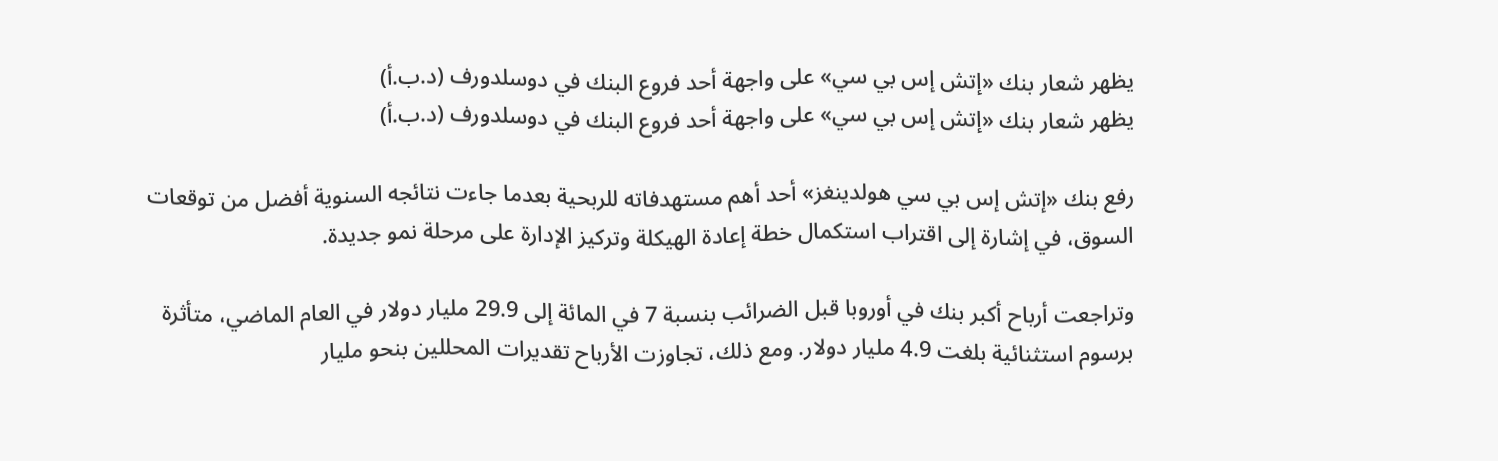يظهر شعار بنك «إتش إس بي سي» على واجهة أحد فروع البنك في دوسلدورف (د.ب.أ)
يظهر شعار بنك «إتش إس بي سي» على واجهة أحد فروع البنك في دوسلدورف (د.ب.أ)

رفع بنك «إتش إس بي سي هولدينغز» أحد أهم مستهدفاته للربحية بعدما جاءت نتائجه السنوية أفضل من توقعات السوق، في إشارة إلى اقتراب استكمال خطة إعادة الهيكلة وتركيز الإدارة على مرحلة نمو جديدة.

وتراجعت أرباح أكبر بنك في أوروبا قبل الضرائب بنسبة 7 في المائة إلى 29.9 مليار دولار في العام الماضي، متأثرة برسوم استثنائية بلغت 4.9 مليار دولار. ومع ذلك، تجاوزت الأرباح تقديرات المحللين بنحو مليار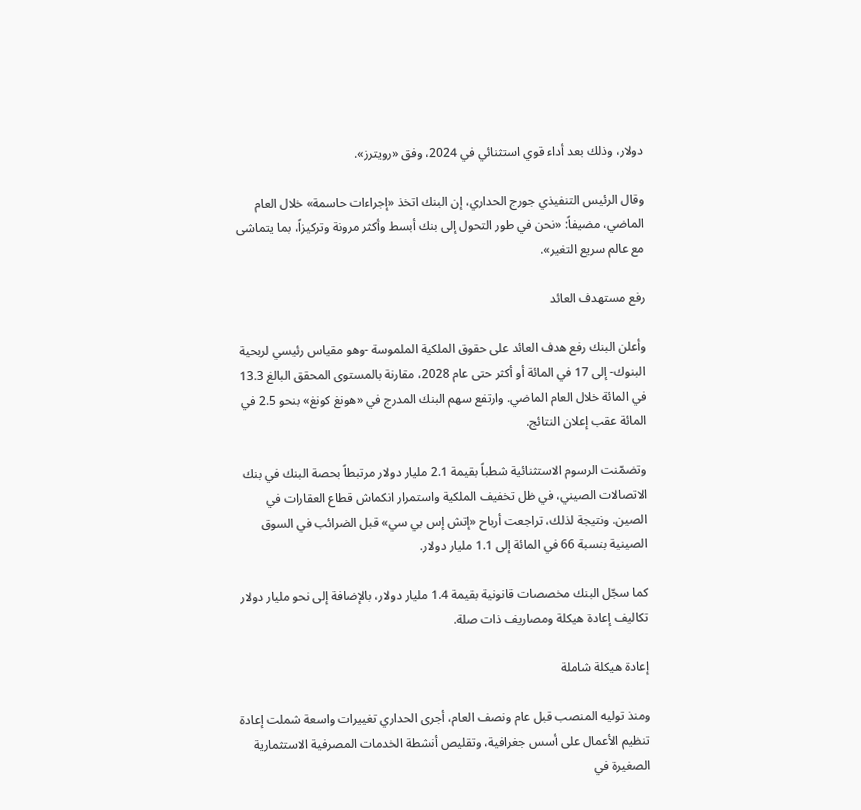دولار، وذلك بعد أداء قوي استثنائي في 2024، وفق «رويترز».

وقال الرئيس التنفيذي جورج الحداري، إن البنك اتخذ «إجراءات حاسمة» خلال العام الماضي، مضيفاً: «نحن في طور التحول إلى بنك أبسط وأكثر مرونة وتركيزاً، بما يتماشى مع عالم سريع التغير».

رفع مستهدف العائد

وأعلن البنك رفع هدف العائد على حقوق الملكية الملموسة -وهو مقياس رئيسي لربحية البنوك- إلى 17 في المائة أو أكثر حتى عام 2028، مقارنة بالمستوى المحقق البالغ 13.3 في المائة خلال العام الماضي. وارتفع سهم البنك المدرج في «هونغ كونغ» بنحو 2.5 في المائة عقب إعلان النتائج.

وتضمّنت الرسوم الاستثنائية شطباً بقيمة 2.1 مليار دولار مرتبطاً بحصة البنك في بنك الاتصالات الصيني، في ظل تخفيف الملكية واستمرار انكماش قطاع العقارات في الصين. ونتيجة لذلك، تراجعت أرباح «إتش إس بي سي» قبل الضرائب في السوق الصينية بنسبة 66 في المائة إلى 1.1 مليار دولار.

كما سجّل البنك مخصصات قانونية بقيمة 1.4 مليار دولار، بالإضافة إلى نحو مليار دولار تكاليف إعادة هيكلة ومصاريف ذات صلة.

إعادة هيكلة شاملة

ومنذ توليه المنصب قبل عام ونصف العام، أجرى الحداري تغييرات واسعة شملت إعادة تنظيم الأعمال على أسس جغرافية، وتقليص أنشطة الخدمات المصرفية الاستثمارية الصغيرة في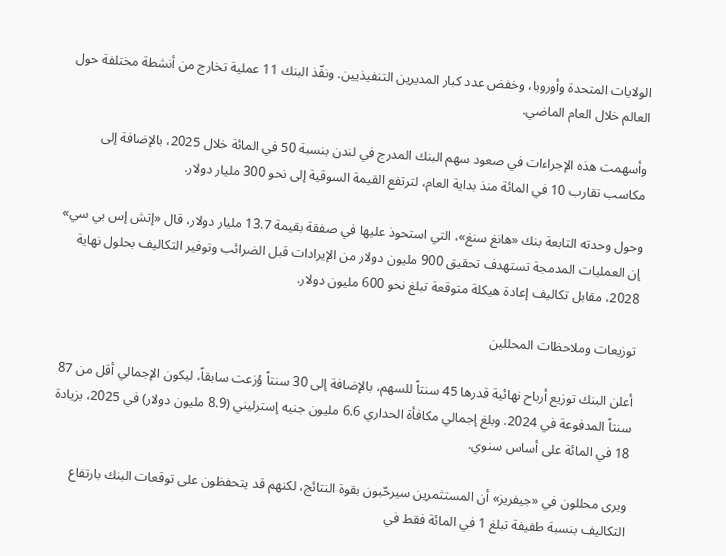الولايات المتحدة وأوروبا، وخفض عدد كبار المديرين التنفيذيين. ونفّذ البنك 11 عملية تخارج من أنشطة مختلفة حول العالم خلال العام الماضي.

وأسهمت هذه الإجراءات في صعود سهم البنك المدرج في لندن بنسبة 50 في المائة خلال 2025، بالإضافة إلى مكاسب تقارب 10 في المائة منذ بداية العام، لترتفع القيمة السوقية إلى نحو 300 مليار دولار.

وحول وحدته التابعة بنك «هانغ سنغ»، التي استحوذ عليها في صفقة بقيمة 13.7 مليار دولار، قال «إتش إس بي سي» إن العمليات المدمجة تستهدف تحقيق 900 مليون دولار من الإيرادات قبل الضرائب وتوفير التكاليف بحلول نهاية 2028، مقابل تكاليف إعادة هيكلة متوقعة تبلغ نحو 600 مليون دولار.

توزيعات وملاحظات المحللين

أعلن البنك توزيع أرباح نهائية قدرها 45 سنتاً للسهم، بالإضافة إلى 30 سنتاً وُزعت سابقاً، ليكون الإجمالي أقل من 87 سنتاً المدفوعة في 2024. وبلغ إجمالي مكافأة الحداري 6.6 مليون جنيه إسترليني (8.9 مليون دولار) في 2025، بزيادة 18 في المائة على أساس سنوي.

ويرى محللون في «جيفريز» أن المستثمرين سيرحّبون بقوة النتائج، لكنهم قد يتحفظون على توقعات البنك بارتفاع التكاليف بنسبة طفيفة تبلغ 1 في المائة فقط في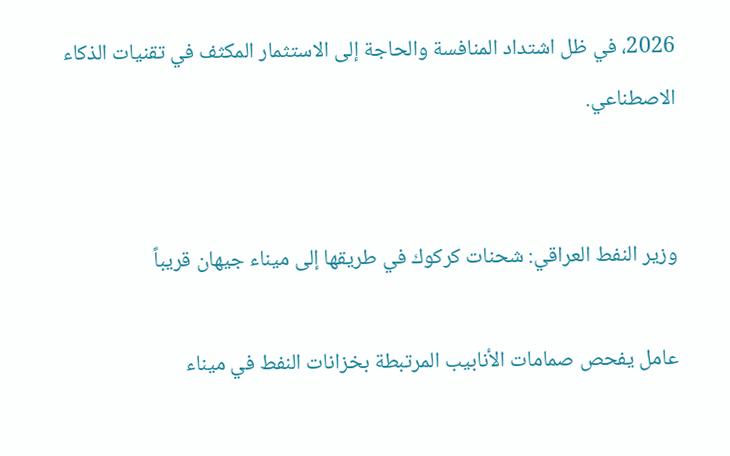2026، في ظل اشتداد المنافسة والحاجة إلى الاستثمار المكثف في تقنيات الذكاء الاصطناعي.


وزير النفط العراقي: شحنات كركوك في طريقها إلى ميناء جيهان قريباً

عامل يفحص صمامات الأنابيب المرتبطة بخزانات النفط في ميناء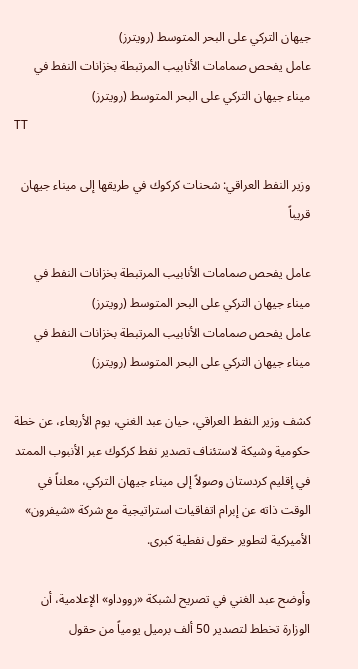جيهان التركي على البحر المتوسط (رويترز)
عامل يفحص صمامات الأنابيب المرتبطة بخزانات النفط في ميناء جيهان التركي على البحر المتوسط (رويترز)
TT

وزير النفط العراقي: شحنات كركوك في طريقها إلى ميناء جيهان قريباً

عامل يفحص صمامات الأنابيب المرتبطة بخزانات النفط في ميناء جيهان التركي على البحر المتوسط (رويترز)
عامل يفحص صمامات الأنابيب المرتبطة بخزانات النفط في ميناء جيهان التركي على البحر المتوسط (رويترز)

كشف وزير النفط العراقي، حيان عبد الغني، يوم الأربعاء، عن خطة حكومية وشيكة لاستئناف تصدير نفط كركوك عبر الأنبوب الممتد في إقليم كردستان وصولاً إلى ميناء جيهان التركي، معلناً في الوقت ذاته عن إبرام اتفاقيات استراتيجية مع شركة «شيفرون» الأميركية لتطوير حقول نفطية كبرى.

وأوضح عبد الغني في تصريح لشبكة «رووداو» الإعلامية، أن الوزارة تخطط لتصدير 50 ألف برميل يومياً من حقول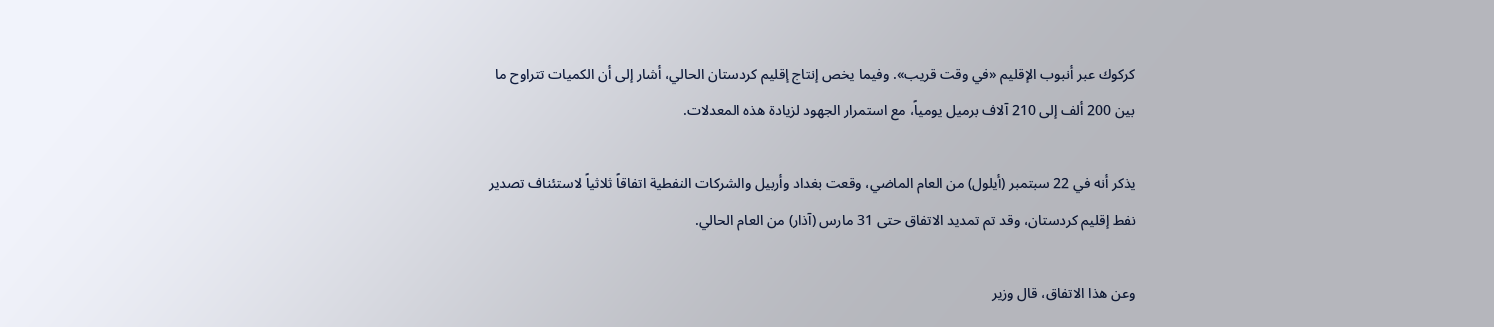كركوك عبر أنبوب الإقليم «في وقت قريب». وفيما يخص إنتاج إقليم كردستان الحالي، أشار إلى أن الكميات تتراوح ما بين 200 ألف إلى 210 آلاف برميل يومياً، مع استمرار الجهود لزيادة هذه المعدلات.

يذكر أنه في 22 سبتمبر (أيلول) من العام الماضي، وقعت بغداد وأربيل والشركات النفطية اتفاقاً ثلاثياً لاستئناف تصدير نفط إقليم كردستان، وقد تم تمديد الاتفاق حتى 31 مارس (آذار) من العام الحالي.

وعن هذا الاتفاق، قال وزير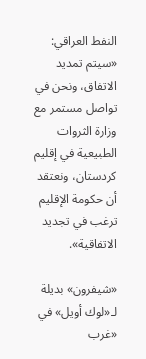النفط العراقي: «سيتم تمديد الاتفاق، ونحن في تواصل مستمر مع وزارة الثروات الطبيعية في إقليم كردستان، ونعتقد أن حكومة الإقليم ترغب في تجديد الاتفاقية».

«شيفرون» بديلة لـ«لوك أويل» في «غرب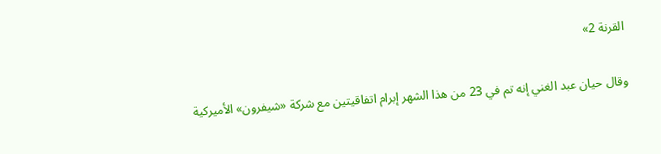القرنة 2»

وقال حيان عبد الغني إنه تم في 23 من هذا الشهر إبرام اتفاقيتين مع شركة «شيفرون» الأميركية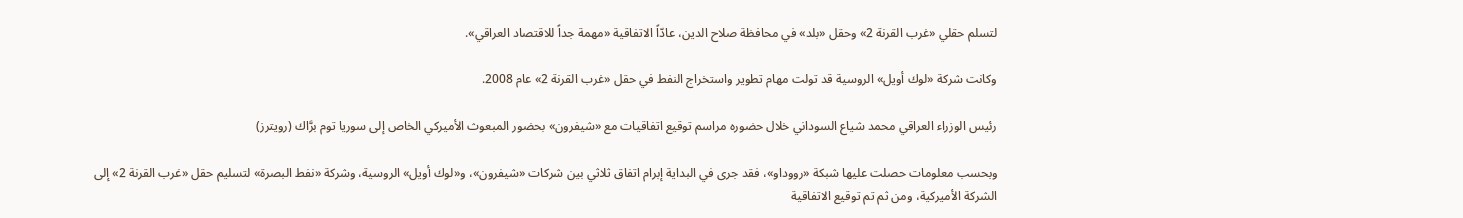لتسلم حقلي «غرب القرنة 2» وحقل «بلد» في محافظة صلاح الدين، عادّاً الاتفاقية «مهمة جداً للاقتصاد العراقي».

وكانت شركة «لوك أويل» الروسية قد تولت مهام تطوير واستخراج النفط في حقل «غرب القرنة 2» عام 2008.

رئيس الوزراء العراقي محمد شياع السوداني خلال حضوره مراسم توقيع اتفاقيات مع «شيفرون» بحضور المبعوث الأميركي الخاص إلى سوريا توم برَّاك (رويترز)

وبحسب معلومات حصلت عليها شبكة «رووداو»، فقد جرى في البداية إبرام اتفاق ثلاثي بين شركات «شيفرون»، و«لوك أويل» الروسية، وشركة «نفط البصرة» لتسليم حقل «غرب القرنة 2» إلى الشركة الأميركية، ومن ثم تم توقيع الاتفاقية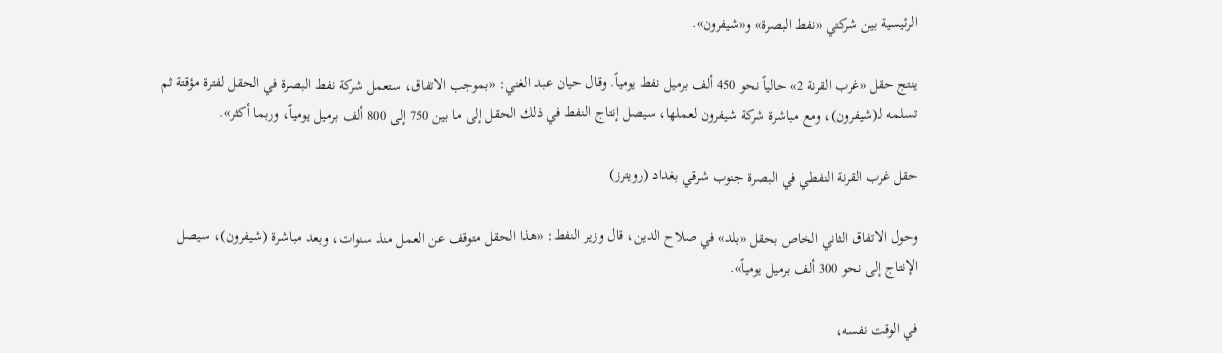الرئيسية بين شركتي «نفط البصرة» و«شيفرون».

ينتج حقل «غرب القرنة 2» حالياً نحو 450 ألف برميل نفط يومياً. وقال حيان عبد الغني: «بموجب الاتفاق، ستعمل شركة نفط البصرة في الحقل لفترة مؤقتة ثم تسلمه لـ(شيفرون)، ومع مباشرة شركة شيفرون لعملها، سيصل إنتاج النفط في ذلك الحقل إلى ما بين 750 إلى 800 ألف برميل يومياً، وربما أكثر».

حقل غرب القرنة النفطي في البصرة جنوب شرقي بغداد (رويترز)

وحول الاتفاق الثاني الخاص بحقل «بلد» في صلاح الدين، قال وزير النفط: «هذا الحقل متوقف عن العمل منذ سنوات، وبعد مباشرة (شيفرون)، سيصل الإنتاج إلى نحو 300 ألف برميل يومياً».

في الوقت نفسه،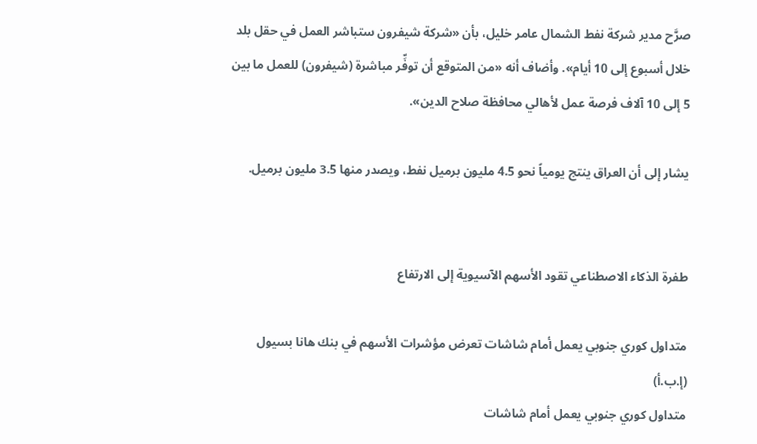صرَّح مدير شركة نفط الشمال عامر خليل، بأن «شركة شيفرون ستباشر العمل في حقل بلد خلال أسبوع إلى 10 أيام». وأضاف أنه «من المتوقع أن توفِّر مباشرة (شيفرون) للعمل ما بين 5 إلى 10 آلاف فرصة عمل لأهالي محافظة صلاح الدين».

يشار إلى أن العراق ينتج يومياً نحو 4.5 مليون برميل نفط، ويصدر منها 3.5 مليون برميل.


طفرة الذكاء الاصطناعي تقود الأسهم الآسيوية إلى الارتفاع

متداول كوري جنوبي يعمل أمام شاشات تعرض مؤشرات الأسهم في بنك هانا بسيول (إ.ب.أ)
متداول كوري جنوبي يعمل أمام شاشات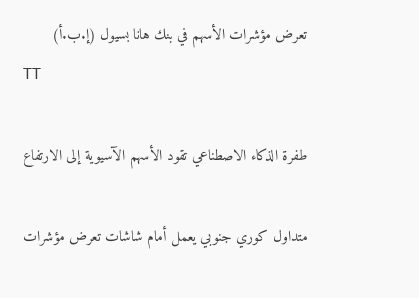تعرض مؤشرات الأسهم في بنك هانا بسيول (إ.ب.أ)
TT

طفرة الذكاء الاصطناعي تقود الأسهم الآسيوية إلى الارتفاع

متداول كوري جنوبي يعمل أمام شاشات تعرض مؤشرات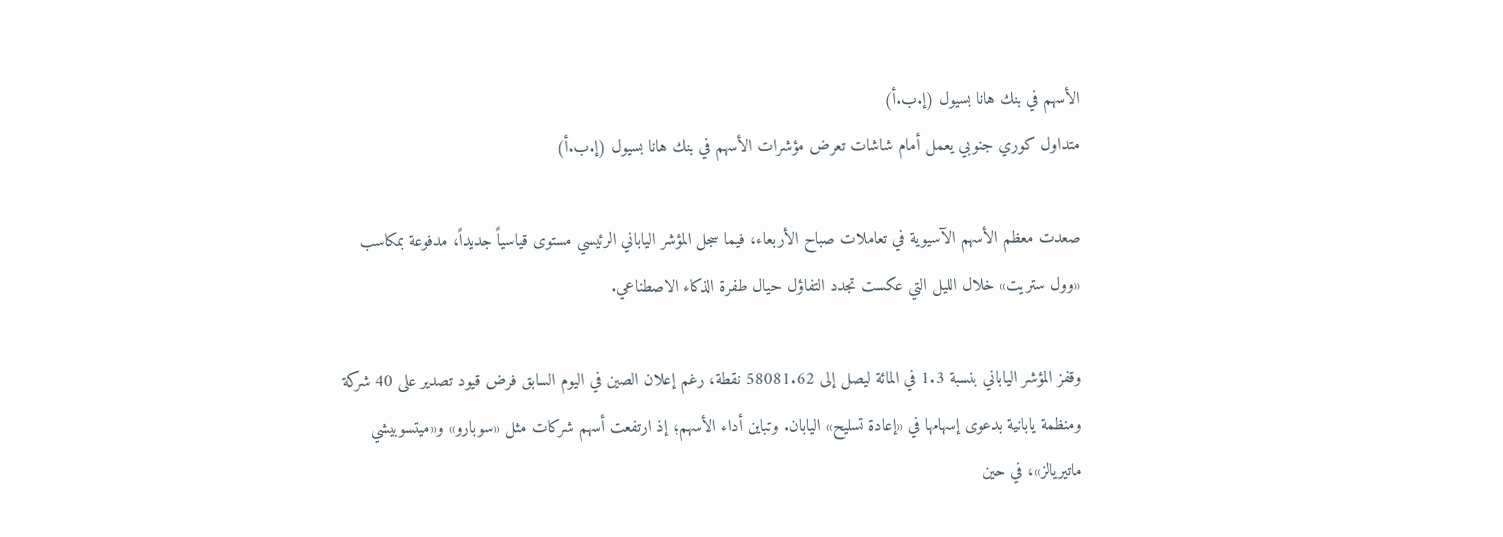الأسهم في بنك هانا بسيول (إ.ب.أ)
متداول كوري جنوبي يعمل أمام شاشات تعرض مؤشرات الأسهم في بنك هانا بسيول (إ.ب.أ)

صعدت معظم الأسهم الآسيوية في تعاملات صباح الأربعاء، فيما سجل المؤشر الياباني الرئيسي مستوى قياسياً جديداً، مدفوعة بمكاسب «وول ستريت» خلال الليل التي عكست تجدد التفاؤل حيال طفرة الذكاء الاصطناعي.

وقفز المؤشر الياباني بنسبة 1.3 في المائة ليصل إلى 58081.62 نقطة، رغم إعلان الصين في اليوم السابق فرض قيود تصدير على 40 شركة ومنظمة يابانية بدعوى إسهامها في «إعادة تسليح» اليابان. وتباين أداء الأسهم؛ إذ ارتفعت أسهم شركات مثل «سوبارو» و«ميتسوبيشي ماتيريالز»، في حين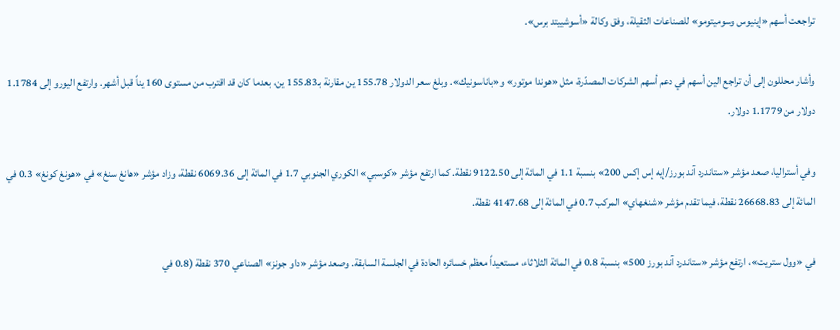تراجعت أسهم «إينيوس وسوميتومو» للصناعات الثقيلة، وفق وكالة «أسوشييتد برس».

وأشار محللون إلى أن تراجع الين أسهم في دعم أسهم الشركات المصدّرة، مثل «هوندا موتور» و«باناسونيك». وبلغ سعر الدولار 155.78 ين مقارنة بـ155.83 ين، بعدما كان قد اقترب من مستوى 160 يناً قبل أشهر. وارتفع اليورو إلى 1.1784 دولار من 1.1779 دولار.

وفي أستراليا، صعد مؤشر «ستاندرد آند بورز/إيه إس إكس 200» بنسبة 1.1 في المائة إلى 9122.50 نقطة. كما ارتفع مؤشر «كوسبي» الكوري الجنوبي 1.7 في المائة إلى 6069.36 نقطة، وزاد مؤشر «هانغ سنغ» في «هونغ كونغ» 0.3 في المائة إلى 26668.83 نقطة، فيما تقدم مؤشر «شنغهاي» المركب 0.7 في المائة إلى 4147.68 نقطة.

في «وول ستريت»، ارتفع مؤشر «ستاندرد آند بورز 500» بنسبة 0.8 في المائة الثلاثاء، مستعيداً معظم خسائره الحادة في الجلسة السابقة. وصعد مؤشر «داو جونز» الصناعي 370 نقطة (0.8 في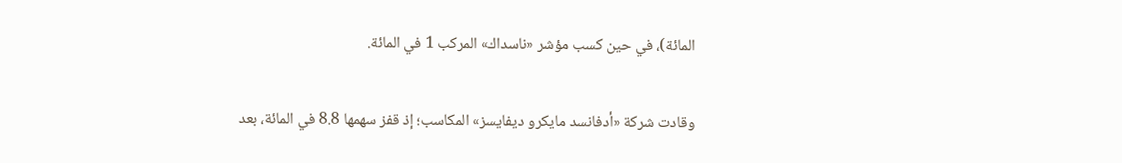المائة)، في حين كسب مؤشر «ناسداك» المركب 1 في المائة.

وقادت شركة «أدفانسد مايكرو ديفايسز» المكاسب؛ إذ قفز سهمها 8.8 في المائة، بعد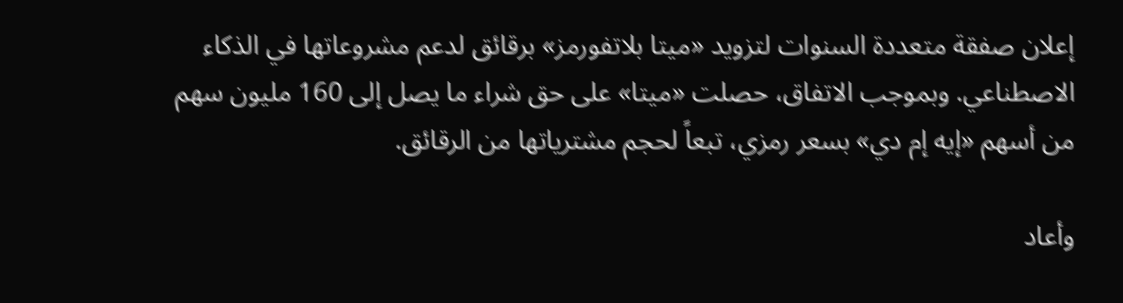إعلان صفقة متعددة السنوات لتزويد «ميتا بلاتفورمز» برقائق لدعم مشروعاتها في الذكاء الاصطناعي. وبموجب الاتفاق، حصلت «ميتا» على حق شراء ما يصل إلى 160 مليون سهم من أسهم «إيه إم دي» بسعر رمزي، تبعاً لحجم مشترياتها من الرقائق.

وأعاد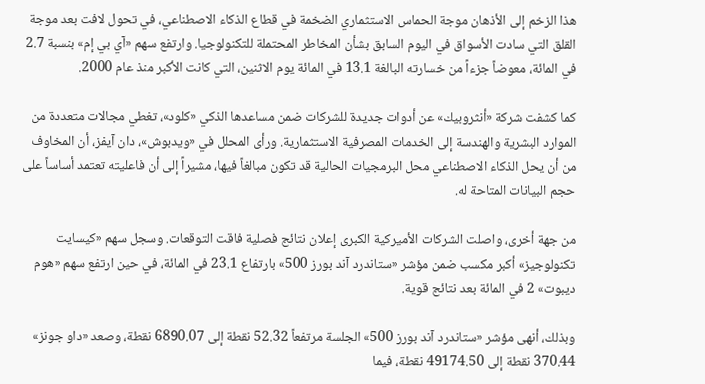هذا الزخم إلى الأذهان موجة الحماس الاستثماري الضخمة في قطاع الذكاء الاصطناعي، في تحول لافت بعد موجة القلق التي سادت الأسواق في اليوم السابق بشأن المخاطر المحتملة للتكنولوجيا. وارتفع سهم «آي بي إم» بنسبة 2.7 في المائة، معوضاً جزءاً من خسارته البالغة 13.1 في المائة يوم الاثنين، التي كانت الأكبر منذ عام 2000.

كما كشفت شركة «أنثروبيك» عن أدوات جديدة للشركات ضمن مساعدها الذكي «كلود»، تغطي مجالات متعددة من الموارد البشرية والهندسة إلى الخدمات المصرفية الاستثمارية. ورأى المحلل في «ويدبوش»، دان آيفز، أن المخاوف من أن يحل الذكاء الاصطناعي محل البرمجيات الحالية قد تكون مبالغاً فيها، مشيراً إلى أن فاعليته تعتمد أساساً على حجم البيانات المتاحة له.

من جهة أخرى، واصلت الشركات الأميركية الكبرى إعلان نتائج فصلية فاقت التوقعات. وسجل سهم «كيسايت تكنولوجيز» أكبر مكسب ضمن مؤشر «ستاندرد آند بورز 500» بارتفاع 23.1 في المائة، في حين ارتفع سهم «هوم ديبوت» 2 في المائة بعد نتائج قوية.

وبذلك، أنهى مؤشر «ستاندرد آند بورز 500» الجلسة مرتفعاً 52.32 نقطة إلى 6890.07 نقطة، وصعد «داو جونز» 370.44 نقطة إلى 49174.50 نقطة، فيما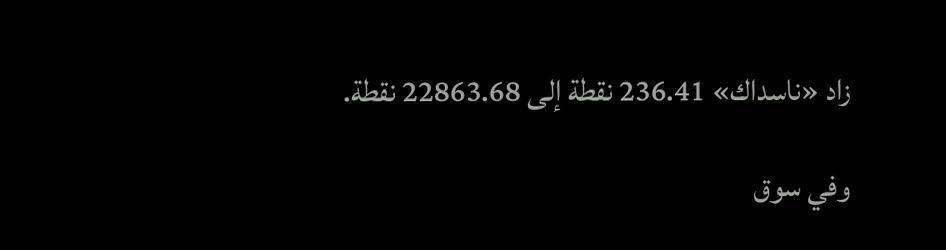زاد «ناسداك» 236.41 نقطة إلى 22863.68 نقطة.

وفي سوق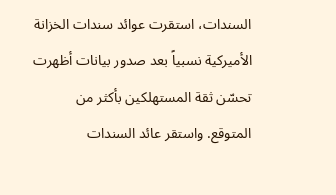السندات، استقرت عوائد سندات الخزانة الأميركية نسبياً بعد صدور بيانات أظهرت تحسّن ثقة المستهلكين بأكثر من المتوقع. واستقر عائد السندات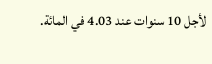لأجل 10 سنوات عند 4.03 في المائة.